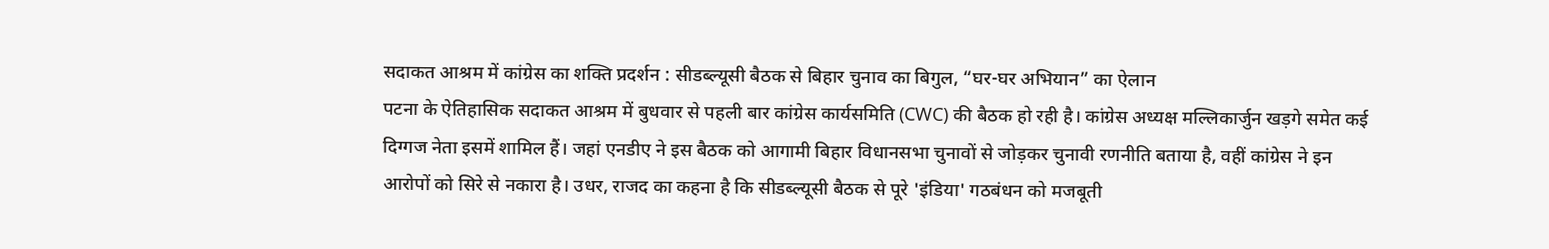सदाकत आश्रम में कांग्रेस का शक्ति प्रदर्शन : सीडब्ल्यूसी बैठक से बिहार चुनाव का बिगुल, “घर-घर अभियान” का ऐलान
पटना के ऐतिहासिक सदाकत आश्रम में बुधवार से पहली बार कांग्रेस कार्यसमिति (CWC) की बैठक हो रही है। कांग्रेस अध्यक्ष मल्लिकार्जुन खड़गे समेत कई दिग्गज नेता इसमें शामिल हैं। जहां एनडीए ने इस बैठक को आगामी बिहार विधानसभा चुनावों से जोड़कर चुनावी रणनीति बताया है, वहीं कांग्रेस ने इन आरोपों को सिरे से नकारा है। उधर, राजद का कहना है कि सीडब्ल्यूसी बैठक से पूरे 'इंडिया' गठबंधन को मजबूती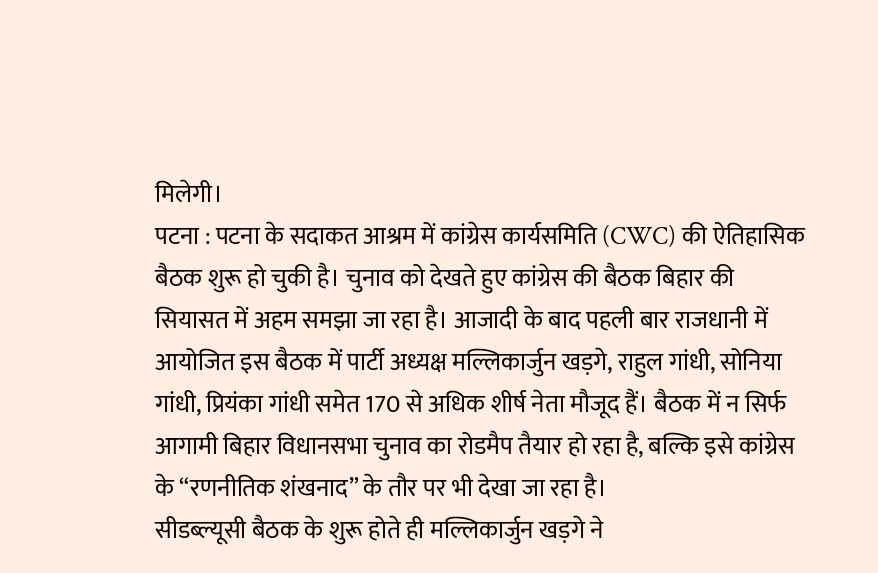मिलेगी।
पटना : पटना के सदाकत आश्रम में कांग्रेस कार्यसमिति (CWC) की ऐतिहासिक बैठक शुरू हो चुकी है। चुनाव को देखते हुए कांग्रेस की बैठक बिहार की सियासत में अहम समझा जा रहा है। आजादी के बाद पहली बार राजधानी में आयोजित इस बैठक में पार्टी अध्यक्ष मल्लिकार्जुन खड़गे, राहुल गांधी, सोनिया गांधी, प्रियंका गांधी समेत 170 से अधिक शीर्ष नेता मौजूद हैं। बैठक में न सिर्फ आगामी बिहार विधानसभा चुनाव का रोडमैप तैयार हो रहा है, बल्कि इसे कांग्रेस के “रणनीतिक शंखनाद” के तौर पर भी देखा जा रहा है।
सीडब्ल्यूसी बैठक के शुरू होते ही मल्लिकार्जुन खड़गे ने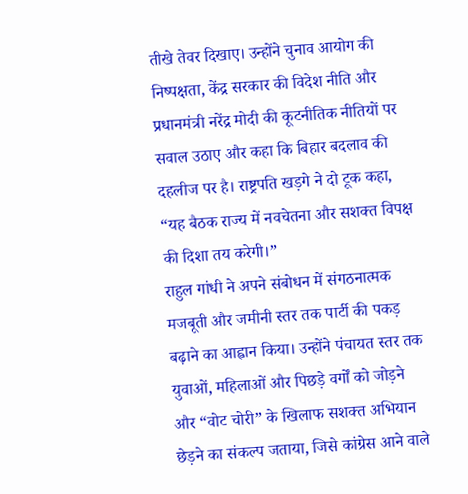तीखे तेवर दिखाए। उन्होंने चुनाव आयोग की निष्पक्षता, केंद्र सरकार की विदेश नीति और प्रधानमंत्री नरेंद्र मोदी की कूटनीतिक नीतियों पर सवाल उठाए और कहा कि बिहार बदलाव की दहलीज पर है। राष्ट्रपति खड़गे ने दो टूक कहा, “यह बैठक राज्य में नवचेतना और सशक्त विपक्ष की दिशा तय करेगी।”
राहुल गांधी ने अपने संबोधन में संगठनात्मक मजबूती और जमीनी स्तर तक पार्टी की पकड़ बढ़ाने का आह्वान किया। उन्होंने पंचायत स्तर तक युवाओं, महिलाओं और पिछड़े वर्गों को जोड़ने और “वोट चोरी” के खिलाफ सशक्त अभियान छेड़ने का संकल्प जताया, जिसे कांग्रेस आने वाले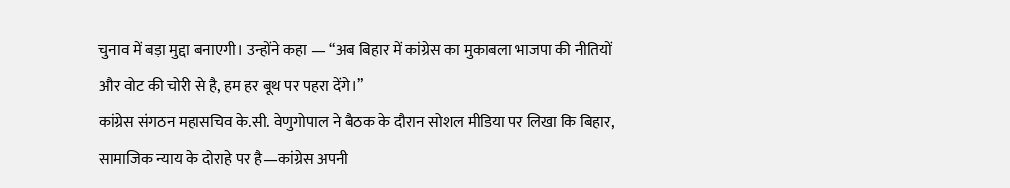चुनाव में बड़ा मुद्दा बनाएगी। उन्होंने कहा — “अब बिहार में कांग्रेस का मुकाबला भाजपा की नीतियों और वोट की चोरी से है, हम हर बूथ पर पहरा देंगे।”
कांग्रेस संगठन महासचिव के.सी. वेणुगोपाल ने बैठक के दौरान सोशल मीडिया पर लिखा कि बिहार, सामाजिक न्याय के दोराहे पर है—कांग्रेस अपनी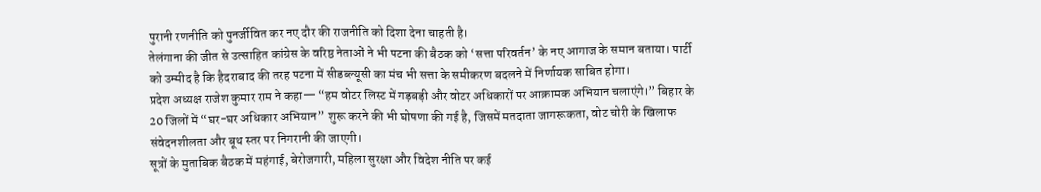पुरानी रणनीति को पुनर्जीवित कर नए दौर की राजनीति को दिशा देना चाहती है।
तेलंगाना की जीत से उत्साहित कांग्रेस के वरिष्ठ नेताओं ने भी पटना की बैठक को ‘सत्ता परिवर्तन’ के नए आगाज के समान बताया। पार्टी को उम्मीद है कि हैदराबाद की तरह पटना में सीडब्ल्यूसी का मंच भी सत्ता के समीकरण बदलने में निर्णायक साबित होगा।
प्रदेश अध्यक्ष राजेश कुमार राम ने कहा— “हम वोटर लिस्ट में गड़बड़ी और वोटर अधिकारों पर आक्रामक अभियान चलाएंगे।” बिहार के 20 जिलों में “घर-घर अधिकार अभियान” शुरू करने की भी घोषणा की गई है, जिसमें मतदाता जागरूकता, वोट चोरी के खिलाफ संवेदनशीलता और बूथ स्तर पर निगरानी की जाएगी।
सूत्रों के मुताबिक बैठक में महंगाई, बेरोजगारी, महिला सुरक्षा और विदेश नीति पर कई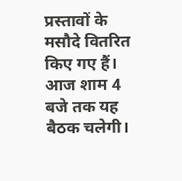प्रस्तावों के मसौदे वितरित किए गए हैं। आज शाम 4 बजे तक यह बैठक चलेगी।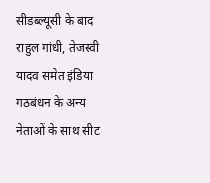सीडब्ल्यूसी के बाद राहुल गांधी, तेजस्वी यादव समेत इंडिया गठबंधन के अन्य नेताओं के साथ सीट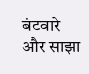बंटवारे और साझा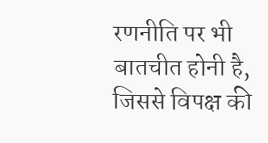रणनीति पर भी बातचीत होनी है, जिससे विपक्ष की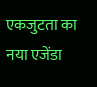एकजुटता का नया एजेंडा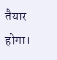तैयार होगा।